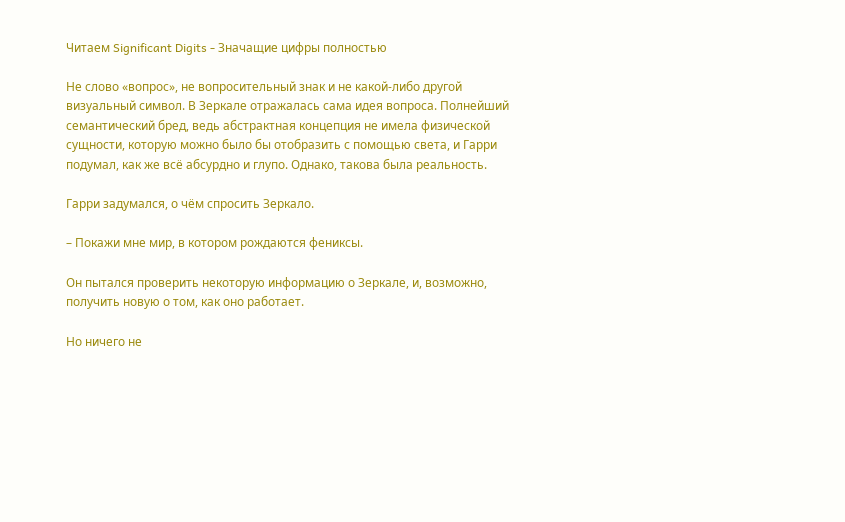Читаем Significant Digits - Значащие цифры полностью

Не слово «вопрос», не вопросительный знак и не какой-либо другой визуальный символ. В Зеркале отражалась сама идея вопроса. Полнейший семантический бред, ведь абстрактная концепция не имела физической сущности, которую можно было бы отобразить с помощью света, и Гарри подумал, как же всё абсурдно и глупо. Однако, такова была реальность.

Гарри задумался, о чём спросить Зеркало.

– Покажи мне мир, в котором рождаются фениксы.

Он пытался проверить некоторую информацию о Зеркале, и, возможно, получить новую о том, как оно работает.

Но ничего не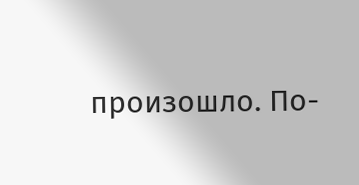произошло. По-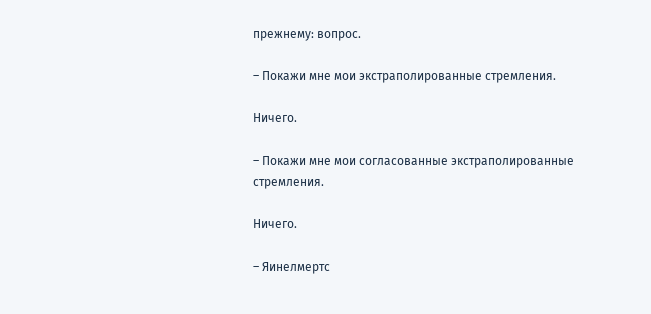прежнему: вопрос.

– Покажи мне мои экстраполированные стремления.

Ничего.

– Покажи мне мои согласованные экстраполированные стремления.

Ничего.

– Яинелмертс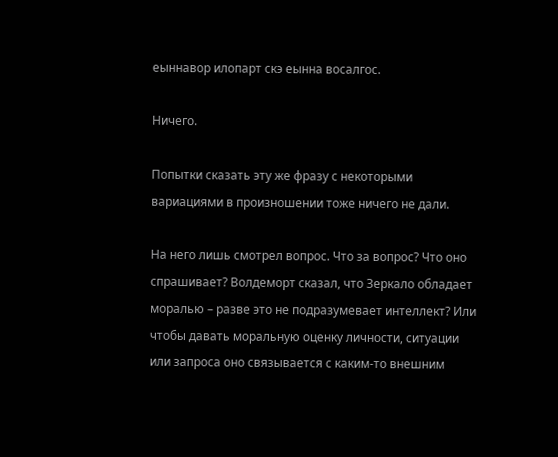еыннавор илопарт скэ еынна восалгос.

Ничего.

Попытки сказать эту же фразу с некоторыми вариациями в произношении тоже ничего не дали.

На него лишь смотрел вопрос. Что за вопрос? Что оно спрашивает? Волдеморт сказал, что Зеркало обладает моралью – разве это не подразумевает интеллект? Или чтобы давать моральную оценку личности, ситуации или запроса оно связывается с каким-то внешним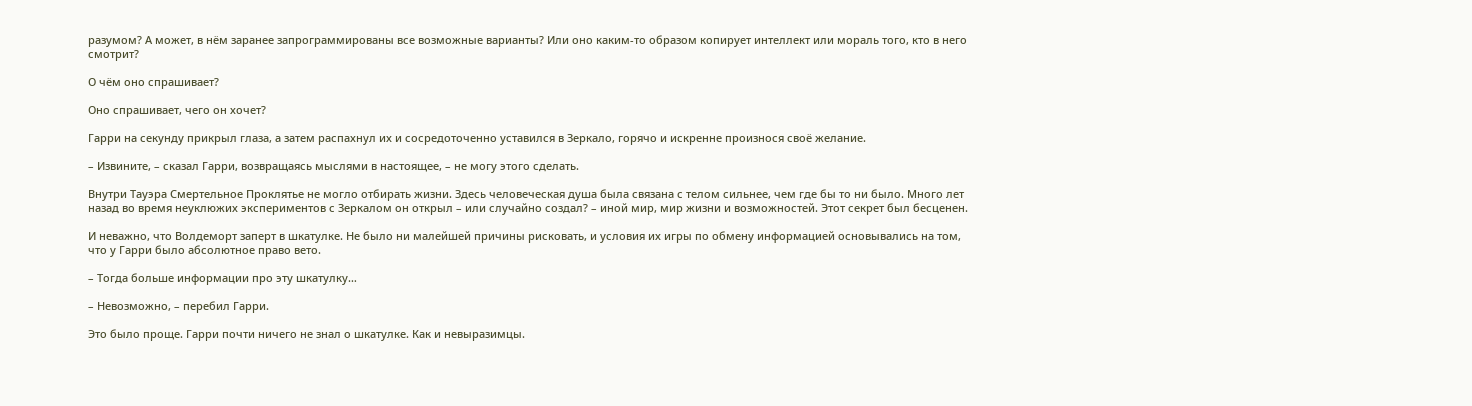разумом? А может, в нём заранее запрограммированы все возможные варианты? Или оно каким-то образом копирует интеллект или мораль того, кто в него смотрит?

О чём оно спрашивает?

Оно спрашивает, чего он хочет?

Гарри на секунду прикрыл глаза, а затем распахнул их и сосредоточенно уставился в Зеркало, горячо и искренне произнося своё желание.

– Извините, – сказал Гарри, возвращаясь мыслями в настоящее, – не могу этого сделать.

Внутри Тауэра Смертельное Проклятье не могло отбирать жизни. Здесь человеческая душа была связана с телом сильнее, чем где бы то ни было. Много лет назад во время неуклюжих экспериментов с Зеркалом он открыл – или случайно создал? – иной мир, мир жизни и возможностей. Этот секрет был бесценен.

И неважно, что Волдеморт заперт в шкатулке. Не было ни малейшей причины рисковать, и условия их игры по обмену информацией основывались на том, что у Гарри было абсолютное право вето.

– Тогда больше информации про эту шкатулку…

– Невозможно, – перебил Гарри.

Это было проще. Гарри почти ничего не знал о шкатулке. Как и невыразимцы.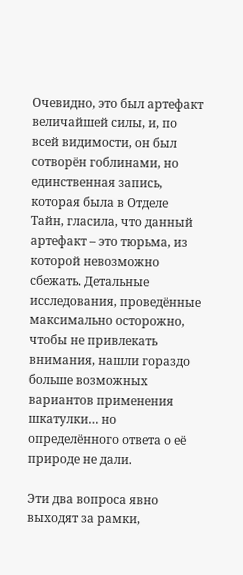Очевидно, это был артефакт величайшей силы, и, по всей видимости, он был сотворён гоблинами, но единственная запись, которая была в Отделе Тайн, гласила, что данный артефакт – это тюрьма, из которой невозможно сбежать. Детальные исследования, проведённые максимально осторожно, чтобы не привлекать внимания, нашли гораздо больше возможных вариантов применения шкатулки… но определённого ответа о её природе не дали.

Эти два вопроса явно выходят за рамки,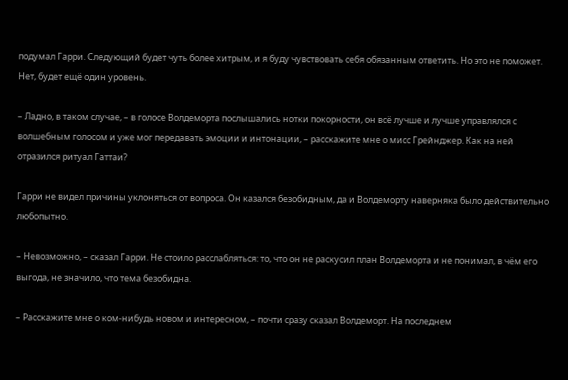подумал Гарри. Следующий будет чуть более хитрым, и я буду чувствовать себя обязанным ответить. Но это не поможет. Нет, будет ещё один уровень.

– Ладно, в таком случае, – в голосе Волдеморта послышались нотки покорности, он всё лучше и лучше управлялся с волшебным голосом и уже мог передавать эмоции и интонации, – расскажите мне о мисс Грейнджер. Как на ней отразился ритуал Гаттаи?

Гарри не видел причины уклоняться от вопроса. Он казался безобидным, да и Волдеморту наверняка было действительно любопытно.

– Невозможно, – сказал Гарри. Не стоило расслабляться: то, что он не раскусил план Волдеморта и не понимал, в чём его выгода, не значило, что тема безобидна.

– Расскажите мне о ком-нибудь новом и интересном, – почти сразу сказал Волдеморт. На последнем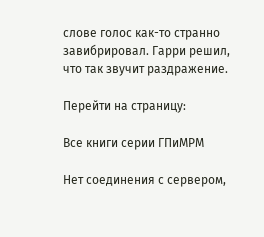слове голос как-то странно завибрировал. Гарри решил, что так звучит раздражение.

Перейти на страницу:

Все книги серии ГПиМРМ

Нет соединения с сервером,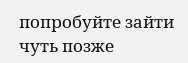попробуйте зайти чуть позже